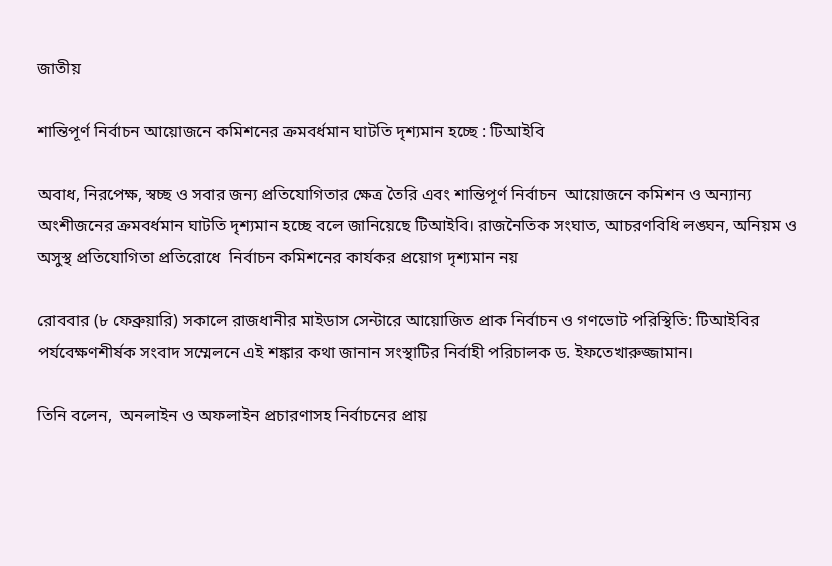জাতীয়

শান্তিপূর্ণ নির্বাচন আয়োজনে কমিশনের ক্রমবর্ধমান ঘাটতি দৃশ্যমান হচ্ছে : টিআইবি

অবাধ, নিরপেক্ষ, স্বচ্ছ ও সবার জন্য প্রতিযোগিতার ক্ষেত্র তৈরি এবং শান্তিপূর্ণ নির্বাচন  আয়োজনে কমিশন ও অন্যান্য অংশীজনের ক্রমবর্ধমান ঘাটতি দৃশ্যমান হচ্ছে বলে জানিয়েছে টিআইবি। রাজনৈতিক সংঘাত, আচরণবিধি লঙ্ঘন, অনিয়ম ও অসুস্থ প্রতিযোগিতা প্রতিরোধে  নির্বাচন কমিশনের কার্যকর প্রয়োগ দৃশ্যমান নয়

রোববার (৮ ফেব্রুয়ারি) সকালে রাজধানীর মাইডাস সেন্টারে আয়োজিত প্রাক নির্বাচন ও গণভোট পরিস্থিতি: টিআইবির পর্যবেক্ষণশীর্ষক সংবাদ সম্মেলনে এই শঙ্কার কথা জানান সংস্থাটির নির্বাহী পরিচালক ড. ইফতেখারুজ্জামান।

তিনি বলেন,  অনলাইন ও অফলাইন প্রচারণাসহ নির্বাচনের প্রায়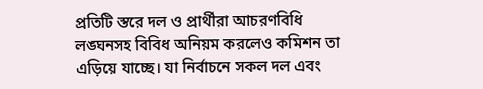প্রতিটি স্তরে দল ও প্রার্থীরা আচরণবিধি লঙ্ঘনসহ বিবিধ অনিয়ম করলেও কমিশন তা এড়িয়ে যাচ্ছে। যা নির্বাচনে সকল দল এবং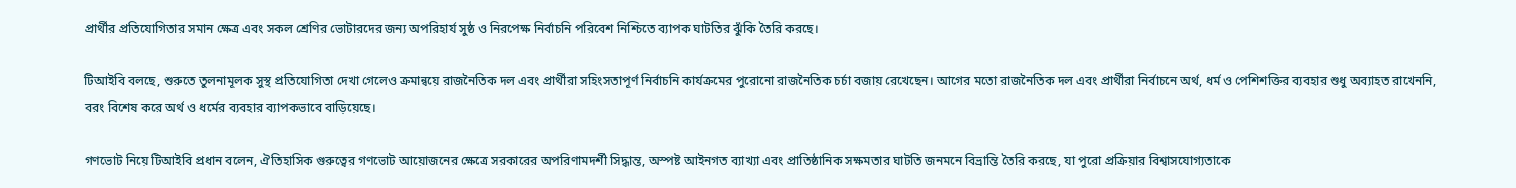প্রার্থীর প্রতিযোগিতার সমান ক্ষেত্র এবং সকল শ্রেণির ভোটারদের জন্য অপরিহার্য সুষ্ঠ ও নিরপেক্ষ নির্বাচনি পরিবেশ নিশ্চিতে ব্যাপক ঘাটতির ঝুঁকি তৈরি করছে।

টিআইবি বলছে, শুরুতে তুলনামূলক সুস্থ প্রতিযোগিতা দেখা গেলেও ক্রমান্বয়ে রাজনৈতিক দল এবং প্রার্থীরা সহিংসতাপূর্ণ নির্বাচনি কার্যক্রমের পুরোনো রাজনৈতিক চর্চা বজায় রেখেছেন। আগের মতো রাজনৈতিক দল এবং প্রার্থীরা নির্বাচনে অর্থ, ধর্ম ও পেশিশক্তির ব্যবহার শুধু অব্যাহত রাখেননি, বরং বিশেষ করে অর্থ ও ধর্মের ব্যবহার ব্যাপকভাবে বাড়িয়েছে।

গণভোট নিয়ে টিআইবি প্রধান বলেন, ঐতিহাসিক গুরুত্বের গণভোট আয়োজনের ক্ষেত্রে সরকারের অপরিণামদর্শী সিদ্ধান্ত, অস্পষ্ট আইনগত ব্যাখ্যা এবং প্রাতিষ্ঠানিক সক্ষমতার ঘাটতি জনমনে বিভ্রান্তি তৈরি করছে, যা পুরো প্রক্রিয়ার বিশ্বাসযোগ্যতাকে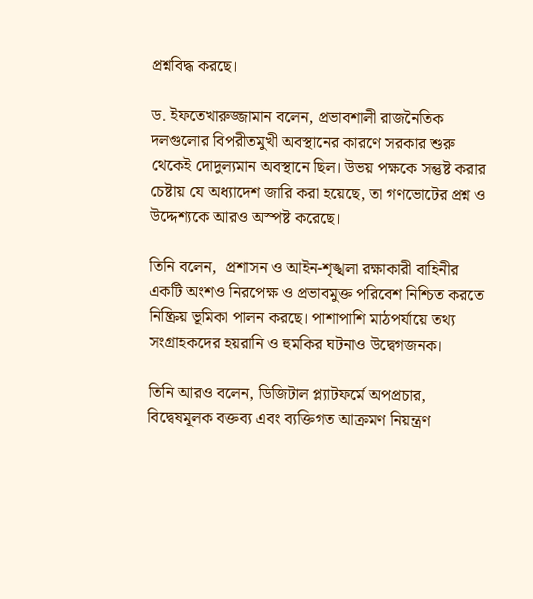প্রশ্নবিদ্ধ করছে।

ড. ইফতেখারুজ্জামান বলেন, প্রভাবশালী রাজনৈতিক দলগুলোর বিপরীতমুখী অবস্থানের কারণে সরকার শুরু থেকেই দোদুল্যমান অবস্থানে ছিল। উভয় পক্ষকে সন্তুষ্ট করার চেষ্টায় যে অধ্যাদেশ জারি করা হয়েছে, তা গণভোটের প্রশ্ন ও উদ্দেশ্যকে আরও অস্পষ্ট করেছে।

তিনি বলেন,  প্রশাসন ও আইন-শৃঙ্খলা রক্ষাকারী বাহিনীর একটি অংশও নিরপেক্ষ ও প্রভাবমুক্ত পরিবেশ নিশ্চিত করতে নিষ্ক্রিয় ভূমিকা পালন করছে। পাশাপাশি মাঠপর্যায়ে তথ্য সংগ্রাহকদের হয়রানি ও হুমকির ঘটনাও উদ্বেগজনক।

তিনি আরও বলেন, ডিজিটাল প্ল্যাটফর্মে অপপ্রচার, বিদ্বেষমূলক বক্তব্য এবং ব্যক্তিগত আক্রমণ নিয়ন্ত্রণ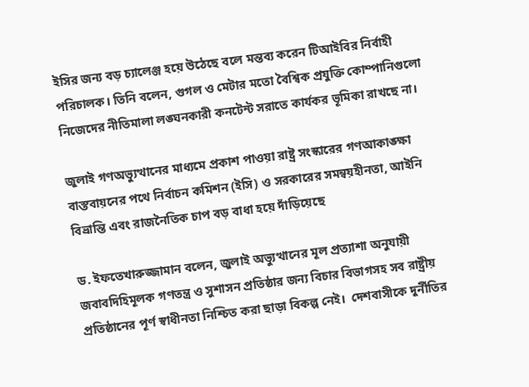ইসির জন্য বড় চ্যালেঞ্জ হয়ে উঠেছে বলে মন্তব্য করেন টিআইবির নির্বাহী পরিচালক। তিনি বলেন, গুগল ও মেটার মতো বৈশ্বিক প্রযুক্তি কোম্পানিগুলো নিজেদের নীতিমালা লঙ্ঘনকারী কনটেন্ট সরাতে কার্যকর ভূমিকা রাখছে না।

জুলাই গণঅভ্যুত্থানের মাধ্যমে প্রকাশ পাওয়া রাষ্ট্র সংস্কারের গণআকাঙ্ক্ষা বাস্তবায়নের পথে নির্বাচন কমিশন (ইসি) ও সরকারের সমন্বয়হীনতা, আইনি বিভ্রান্তি এবং রাজনৈতিক চাপ বড় বাধা হয়ে দাঁড়িয়েছে

ড. ইফতেখারুজ্জামান বলেন, জুলাই অভ্যুত্থানের মূল প্রত্যাশা অনুযায়ী জবাবদিহিমূলক গণতন্ত্র ও সুশাসন প্রতিষ্ঠার জন্য বিচার বিভাগসহ সব রাষ্ট্রীয় প্রতিষ্ঠানের পূর্ণ স্বাধীনতা নিশ্চিত করা ছাড়া বিকল্প নেই।  দেশবাসীকে দুর্নীতির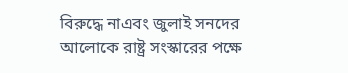বিরুদ্ধে নাএবং জুলাই সনদের আলোকে রাষ্ট্র সংস্কারের পক্ষে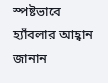স্পষ্টভাবে হ্যাঁবলার আহ্বান জানান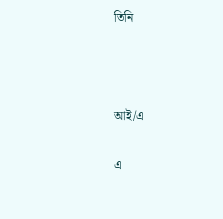তিনি



আই/এ

এ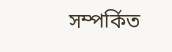সম্পর্কিত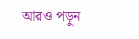আরও পড়ুন